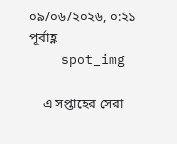০৯/০৬/২০২৬, ০:২১ পূর্বাহ্ণ
    spot_img

    এ সপ্তাহের সেরা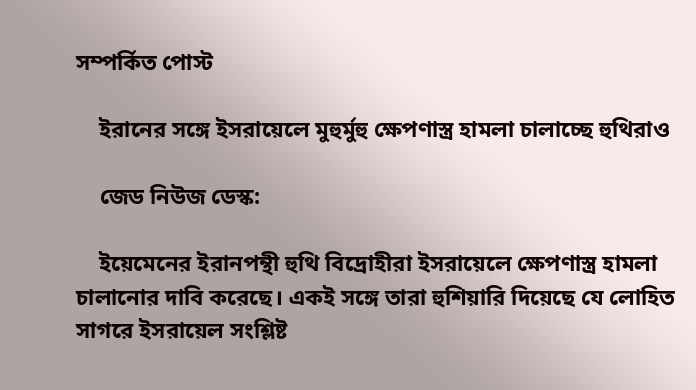সম্পর্কিত পোস্ট

    ইরানের সঙ্গে ইসরায়েলে মুহুর্মুহু ক্ষেপণাস্ত্র হামলা চালাচ্ছে হুথিরাও

    জেড নিউজ ডেস্ক:

    ইয়েমেনের ইরানপন্থী হুথি বিদ্রোহীরা ইসরায়েলে ক্ষেপণাস্ত্র হামলা চালানোর দাবি করেছে। একই সঙ্গে তারা হুশিয়ারি দিয়েছে যে লোহিত সাগরে ইসরায়েল সংশ্লিষ্ট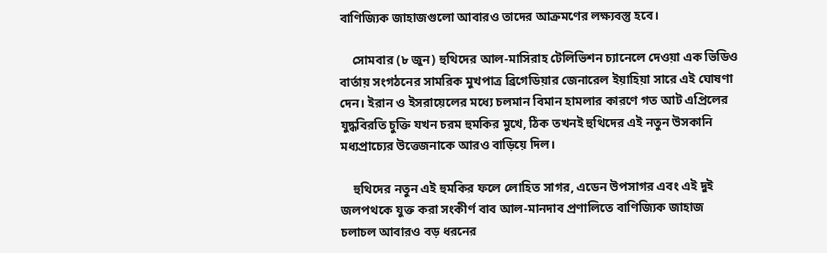বাণিজ্যিক জাহাজগুলো আবারও তাদের আক্রমণের লক্ষ্যবস্তু হবে।

    সোমবার (৮ জুন) হুথিদের আল-মাসিরাহ টেলিভিশন চ্যানেলে দেওয়া এক ভিডিও বার্তায় সংগঠনের সামরিক মুখপাত্র ব্রিগেডিয়ার জেনারেল ইয়াহিয়া সারে এই ঘোষণা দেন। ইরান ও ইসরায়েলের মধ্যে চলমান বিমান হামলার কারণে গত আট এপ্রিলের যুদ্ধবিরতি চুক্তি যখন চরম হুমকির মুখে, ঠিক তখনই হুথিদের এই নতুন উসকানি মধ্যপ্রাচ্যের উত্তেজনাকে আরও বাড়িয়ে দিল।

    হুথিদের নতুন এই হুমকির ফলে লোহিত সাগর, এডেন উপসাগর এবং এই দুই জলপথকে যুক্ত করা সংকীর্ণ বাব আল-মানদাব প্রণালিতে বাণিজ্যিক জাহাজ চলাচল আবারও বড় ধরনের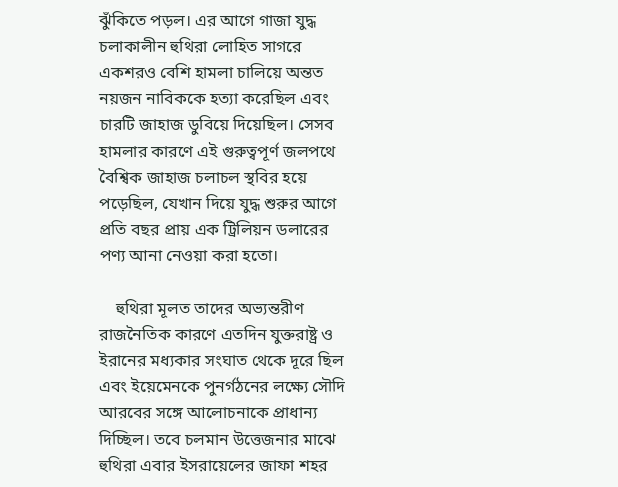ঝুঁকিতে পড়ল। এর আগে গাজা যুদ্ধ চলাকালীন হুথিরা লোহিত সাগরে একশরও বেশি হামলা চালিয়ে অন্তত নয়জন নাবিককে হত্যা করেছিল এবং চারটি জাহাজ ডুবিয়ে দিয়েছিল। সেসব হামলার কারণে এই গুরুত্বপূর্ণ জলপথে বৈশ্বিক জাহাজ চলাচল স্থবির হয়ে পড়েছিল, যেখান দিয়ে যুদ্ধ শুরুর আগে প্রতি বছর প্রায় এক ট্রিলিয়ন ডলারের পণ্য আনা নেওয়া করা হতো।

    হুথিরা মূলত তাদের অভ্যন্তরীণ রাজনৈতিক কারণে এতদিন যুক্তরাষ্ট্র ও ইরানের মধ্যকার সংঘাত থেকে দূরে ছিল এবং ইয়েমেনকে পুনর্গঠনের লক্ষ্যে সৌদি আরবের সঙ্গে আলোচনাকে প্রাধান্য দিচ্ছিল। তবে চলমান উত্তেজনার মাঝে হুথিরা এবার ইসরায়েলের জাফা শহর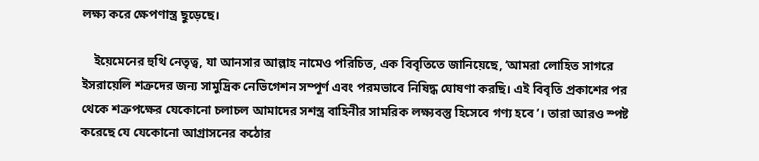লক্ষ্য করে ক্ষেপণাস্ত্র ছুড়েছে।

    ইয়েমেনের হুথি নেতৃত্ব, যা আনসার আল্লাহ নামেও পরিচিত, এক বিবৃতিতে জানিয়েছে, ‘আমরা লোহিত সাগরে ইসরায়েলি শত্রুদের জন্য সামুদ্রিক নেভিগেশন সম্পূর্ণ এবং পরমভাবে নিষিদ্ধ ঘোষণা করছি। এই বিবৃতি প্রকাশের পর থেকে শত্রুপক্ষের যেকোনো চলাচল আমাদের সশস্ত্র বাহিনীর সামরিক লক্ষ্যবস্তু হিসেবে গণ্য হবে’। তারা আরও স্পষ্ট করেছে যে যেকোনো আগ্রাসনের কঠোর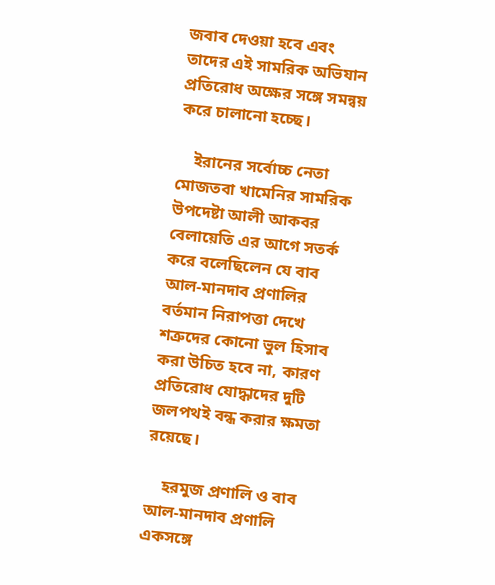জবাব দেওয়া হবে এবং তাদের এই সামরিক অভিযান প্রতিরোধ অক্ষের সঙ্গে সমন্বয় করে চালানো হচ্ছে।

    ইরানের সর্বোচ্চ নেতা মোজতবা খামেনির সামরিক উপদেষ্টা আলী আকবর বেলায়েতি এর আগে সতর্ক করে বলেছিলেন যে বাব আল-মানদাব প্রণালির বর্তমান নিরাপত্তা দেখে শত্রুদের কোনো ভুল হিসাব করা উচিত হবে না, কারণ প্রতিরোধ যোদ্ধাদের দুটি জলপথই বন্ধ করার ক্ষমতা রয়েছে।

    হরমুজ প্রণালি ও বাব আল-মানদাব প্রণালি একসঙ্গে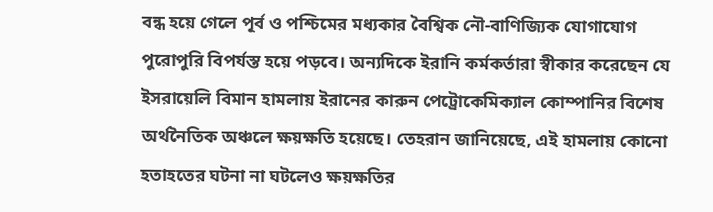বন্ধ হয়ে গেলে পূর্ব ও পশ্চিমের মধ্যকার বৈশ্বিক নৌ-বাণিজ্যিক যোগাযোগ পুরোপুরি বিপর্যস্ত হয়ে পড়বে। অন্যদিকে ইরানি কর্মকর্তারা স্বীকার করেছেন যে ইসরায়েলি বিমান হামলায় ইরানের কারুন পেট্রোকেমিক্যাল কোম্পানির বিশেষ অর্থনৈতিক অঞ্চলে ক্ষয়ক্ষতি হয়েছে। তেহরান জানিয়েছে, এই হামলায় কোনো হতাহতের ঘটনা না ঘটলেও ক্ষয়ক্ষতির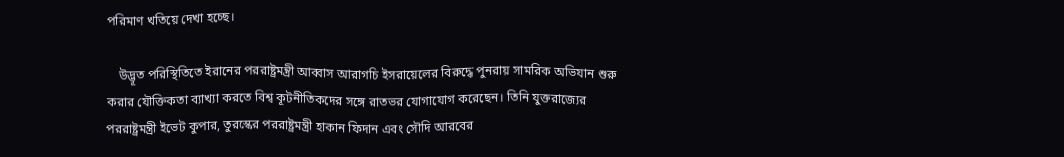পরিমাণ খতিয়ে দেখা হচ্ছে।

    উদ্ভূত পরিস্থিতিতে ইরানের পররাষ্ট্রমন্ত্রী আব্বাস আরাগচি ইসরায়েলের বিরুদ্ধে পুনরায় সামরিক অভিযান শুরু করার যৌক্তিকতা ব্যাখ্যা করতে বিশ্ব কূটনীতিকদের সঙ্গে রাতভর যোগাযোগ করেছেন। তিনি যুক্তরাজ্যের পররাষ্ট্রমন্ত্রী ইভেট কুপার, তুরস্কের পররাষ্ট্রমন্ত্রী হাকান ফিদান এবং সৌদি আরবের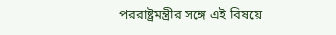পররাষ্ট্রমন্ত্রীর সঙ্গে এই বিষয়ে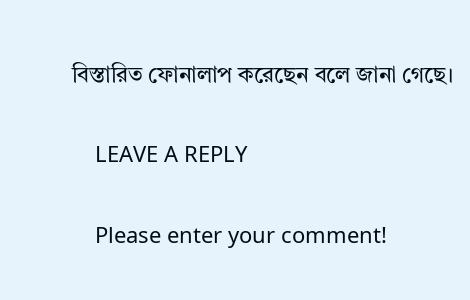বিস্তারিত ফোনালাপ করেছেন বলে জানা গেছে।

    LEAVE A REPLY

    Please enter your comment!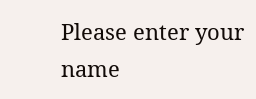Please enter your name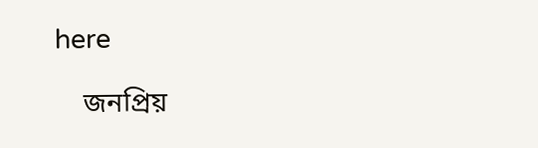here

    জনপ্রিয়